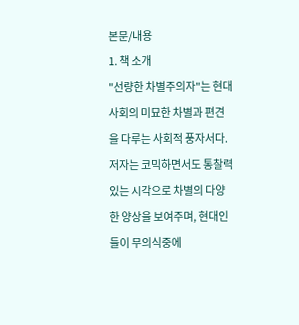본문/내용
1. 책 소개
"선량한 차별주의자"는 현대 사회의 미묘한 차별과 편견을 다루는 사회적 풍자서다. 저자는 코믹하면서도 통찰력 있는 시각으로 차별의 다양한 양상을 보여주며, 현대인들이 무의식중에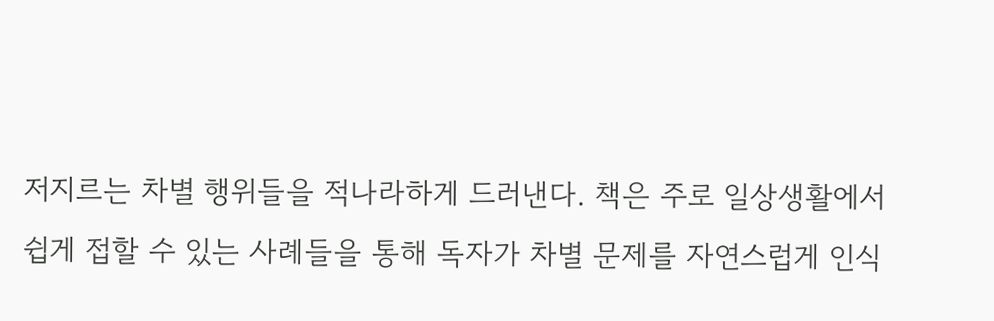저지르는 차별 행위들을 적나라하게 드러낸다. 책은 주로 일상생활에서 쉽게 접할 수 있는 사례들을 통해 독자가 차별 문제를 자연스럽게 인식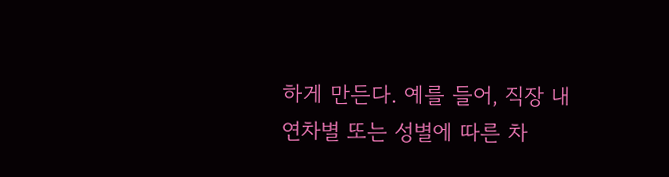하게 만든다. 예를 들어, 직장 내 연차별 또는 성별에 따른 차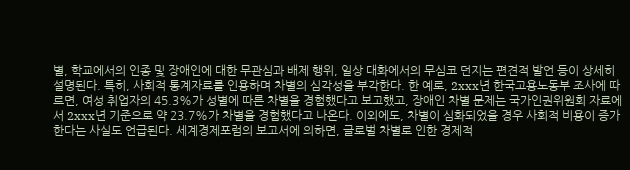별, 학교에서의 인종 및 장애인에 대한 무관심과 배제 행위, 일상 대화에서의 무심코 던지는 편견적 발언 등이 상세히 설명된다. 특히, 사회적 통계자료를 인용하며 차별의 심각성을 부각한다. 한 예로, 2xxx년 한국고용노동부 조사에 따르면, 여성 취업자의 45.3%가 성별에 따른 차별을 경험했다고 보고했고, 장애인 차별 문제는 국가인권위원회 자료에서 2xxx년 기준으로 약 23.7%가 차별을 경험했다고 나온다. 이외에도, 차별이 심화되었을 경우 사회적 비용이 증가한다는 사실도 언급된다. 세계경제포럼의 보고서에 의하면, 글로벌 차별로 인한 경제적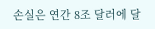손실은 연간 8조 달러에 달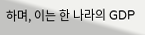하며, 이는 한 나라의 GDP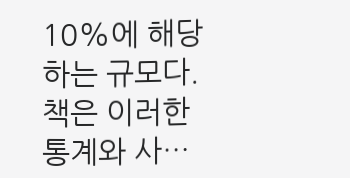10%에 해당하는 규모다. 책은 이러한 통계와 사…